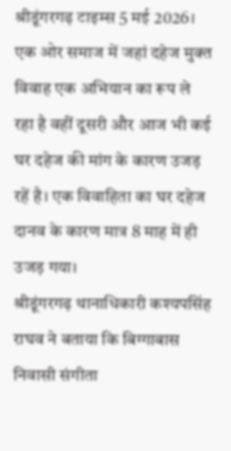श्रीडूंगरगढ़ टाइम्स 5 मई 2026। एक ओर समाज में जहां दहेज मुक्त विवाह एक अभियान का रूप ले रहा है वहीं दूसरी और आज भी कई घर दहेज की मांग के कारण उजड़ रहें है। एक विवाहिता का घर दहेज दानव के कारण मात्र 8 माह में ही उजड़ गया।
श्रीडूंगरगढ़ थानाधिकारी कश्यपसिंह राघव ने बताया कि बिग्गाबास निवासी संगीता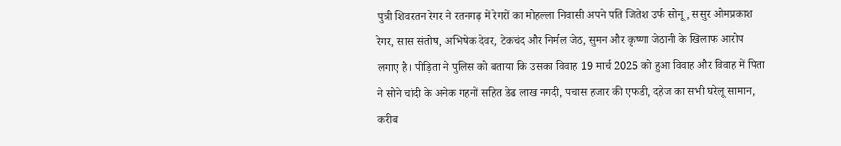पुत्री शिवरतन रेगर ने रतनगढ़ में रेगरों का मोहल्ला निवासी अपने पति जितेश उर्फ सोनू, ससुर ओमप्रकाश रेगर, सास संतोष, अभिषेक देवर, टेकचंद और निर्मल जेठ, सुमन और कृष्णा जेठानी के खिलाफ आरोप लगाए है। पीड़िता ने पुलिस को बताया कि उसका विवाह 19 मार्च 2025 को हुआ विवाह और विवाह में पिता ने सोने चांदी के अनेक गहनों सहित डेढ लाख नगदी, पचास हजार की एफडी, दहेज का सभी घरेलू सामान, करीब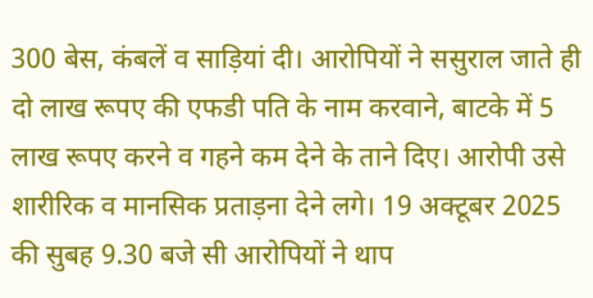300 बेस, कंबलें व साड़ियां दी। आरोपियों ने ससुराल जाते ही दो लाख रूपए की एफडी पति के नाम करवाने, बाटके में 5 लाख रूपए करने व गहने कम देने के ताने दिए। आरोपी उसे शारीरिक व मानसिक प्रताड़ना देने लगे। 19 अक्टूबर 2025 की सुबह 9.30 बजे सी आरोपियों ने थाप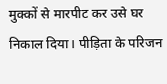मुक्कों से मारपीट कर उसे घर निकाल दिया। पीड़िता के परिजन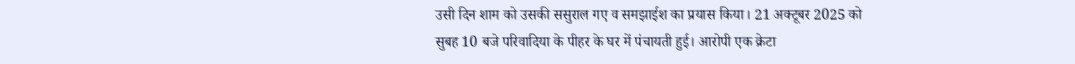उसी दिन शाम को उसकी ससुराल गए व समझाईश का प्रयास किया। 21 अक्टूबर 2025 को सुबह 10 बजे परिवादिया के पीहर के घर में पंचायती हुई। आरोपी एक क्रेटा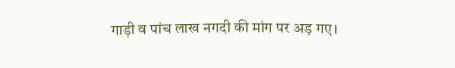गाड़ी व पांच लाख नगदी की मांग पर अड़ गए।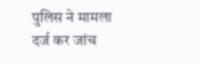पुलिस ने मामला दर्ज कर जांच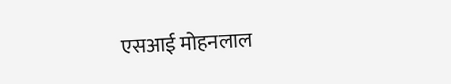एसआई मोहनलाल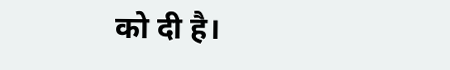को दी है।